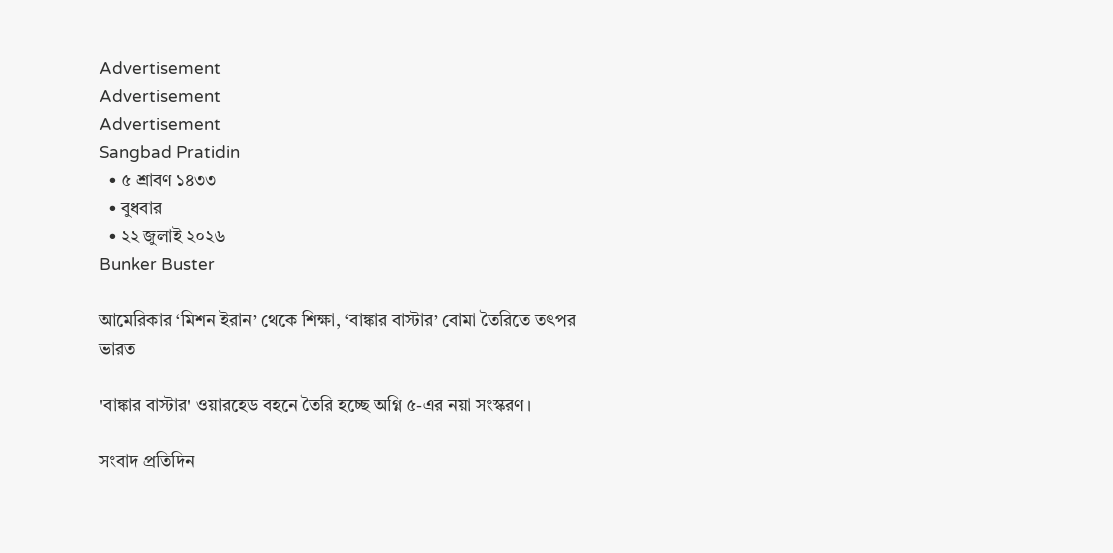Advertisement
Advertisement
Advertisement
Sangbad Pratidin
  • ৫ শ্রাবণ ১৪৩৩
  • বুধবার
  • ২২ জুলাই ২০২৬
Bunker Buster

আমেরিকার ‘মিশন ইরান’ থেকে শিক্ষা, ‘বাঙ্কার বাস্টার’ বোমা তৈরিতে তৎপর ভারত

'বাঙ্কার বাস্টার' ওয়ারহেড বহনে তৈরি হচ্ছে অগ্নি ৫-এর নয়া সংস্করণ।

সংবাদ প্রতিদিন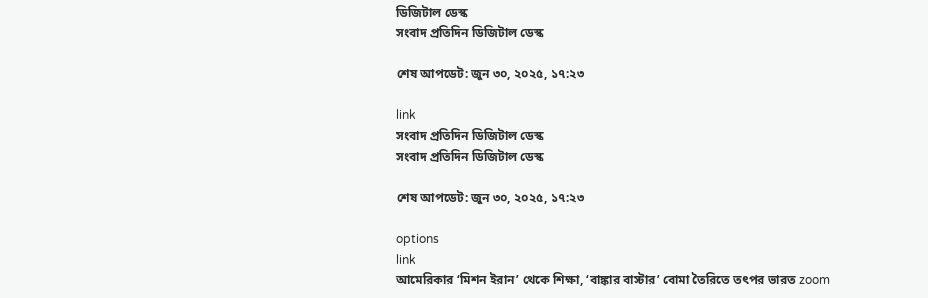ডিজিটাল ডেস্ক
সংবাদ প্রতিদিন ডিজিটাল ডেস্ক

শেষ আপডেট: জুন ৩০, ২০২৫, ১৭:২৩

link
সংবাদ প্রতিদিন ডিজিটাল ডেস্ক
সংবাদ প্রতিদিন ডিজিটাল ডেস্ক

শেষ আপডেট: জুন ৩০, ২০২৫, ১৭:২৩

options
link
আমেরিকার ‘মিশন ইরান’ থেকে শিক্ষা, ‘বাঙ্কার বাস্টার’ বোমা তৈরিতে তৎপর ভারত zoom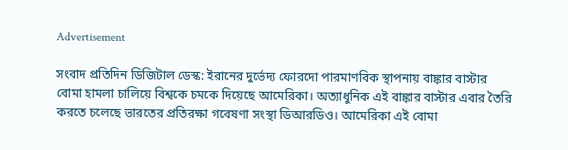Advertisement

সংবাদ প্রতিদিন ডিজিটাল ডেস্ক: ইরানের দুর্ভেদ্য ফোরদো পারমাণবিক স্থাপনায় বাঙ্কার বাস্টার বোমা হামলা চালিয়ে বিশ্বকে চমকে দিয়েছে আমেরিকা। অত্যাধুনিক এই বাঙ্কার বাস্টার এবার তৈরি করতে চলেছে ভারতের প্রতিরক্ষা গবেষণা সংস্থা ডিআরডিও। আমেরিকা এই বোমা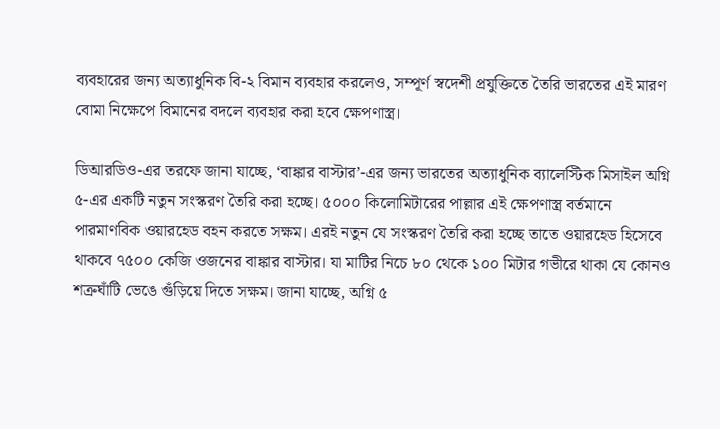ব্যবহারের জন্য অত্যাধুনিক বি-২ বিমান ব্যবহার করলেও, সম্পূর্ণ স্বদেশী প্রযুক্তিতে তৈরি ভারতের এই মারণ বোমা নিক্ষেপে বিমানের বদলে ব্যবহার করা হবে ক্ষেপণাস্ত্র।

ডিআরডিও-এর তরফে জানা যাচ্ছে, ‘বাঙ্কার বাস্টার’-এর জন্য ভারতের অত্যাধুনিক ব্যালেস্টিক মিসাইল অগ্নি ৫-এর একটি নতুন সংস্করণ তৈরি করা হচ্ছে। ৫০০০ কিলোমিটারের পাল্লার এই ক্ষেপণাস্ত্র বর্তমানে পারমাণবিক ওয়ারহেড বহন করতে সক্ষম। এরই নতুন যে সংস্করণ তৈরি করা হচ্ছে তাতে ওয়ারহেড হিসেবে থাকবে ৭৫০০ কেজি ওজনের বাঙ্কার বাস্টার। যা মাটির নিচে ৮০ থেকে ১০০ মিটার গভীরে থাকা যে কোনও শত্রুঘাঁটি ভেঙে গুঁড়িয়ে দিতে সক্ষম। জানা যাচ্ছে, অগ্নি ৫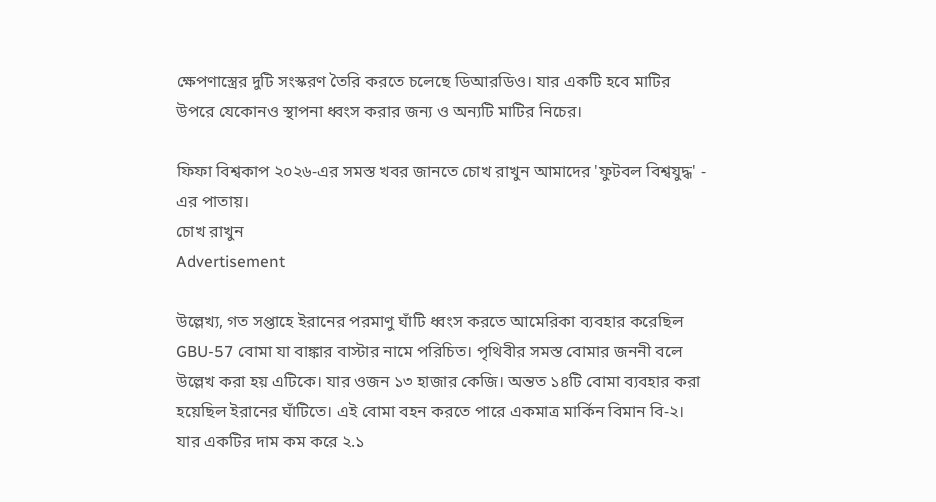ক্ষেপণাস্ত্রের দুটি সংস্করণ তৈরি করতে চলেছে ডিআরডিও। যার একটি হবে মাটির উপরে যেকোনও স্থাপনা ধ্বংস করার জন্য ও অন্যটি মাটির নিচের।

ফিফা বিশ্বকাপ ২০২৬-এর সমস্ত খবর জানতে চোখ রাখুন আমাদের 'ফুটবল বিশ্বযুদ্ধ' - এর পাতায়।
চোখ রাখুন
Advertisement

উল্লেখ্য, গত সপ্তাহে ইরানের পরমাণু ঘাঁটি ধ্বংস করতে আমেরিকা ব্যবহার করেছিল GBU-57 বোমা যা বাঙ্কার বাস্টার নামে পরিচিত। পৃথিবীর সমস্ত বোমার জননী বলে উল্লেখ করা হয় এটিকে। যার ওজন ১৩ হাজার কেজি। অন্তত ১৪টি বোমা ব্যবহার করা হয়েছিল ইরানের ঘাঁটিতে। এই বোমা বহন করতে পারে একমাত্র মার্কিন বিমান বি-২। যার একটির দাম কম করে ২.১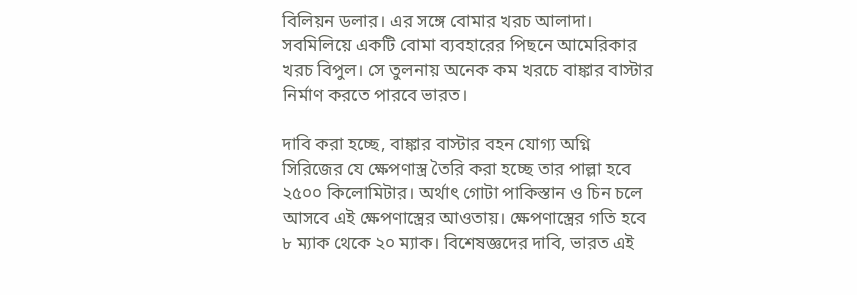বিলিয়ন ডলার। এর সঙ্গে বোমার খরচ আলাদা। সবমিলিয়ে একটি বোমা ব্যবহারের পিছনে আমেরিকার খরচ বিপুল। সে তুলনায় অনেক কম খরচে বাঙ্কার বাস্টার নির্মাণ করতে পারবে ভারত।

দাবি করা হচ্ছে, বাঙ্কার বাস্টার বহন যোগ্য অগ্নি সিরিজের যে ক্ষেপণাস্ত্র তৈরি করা হচ্ছে তার পাল্লা হবে ২৫০০ কিলোমিটার। অর্থাৎ গোটা পাকিস্তান ও চিন চলে আসবে এই ক্ষেপণাস্ত্রের আওতায়। ক্ষেপণাস্ত্রের গতি হবে ৮ ম্যাক থেকে ২০ ম্যাক। বিশেষজ্ঞদের দাবি, ভারত এই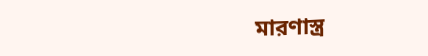মারণাস্ত্র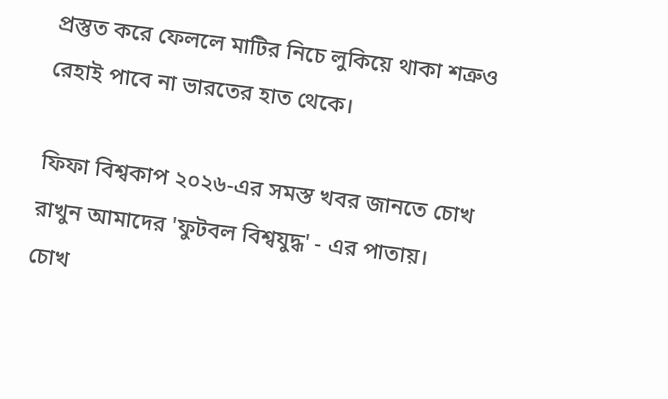প্রস্তুত করে ফেললে মাটির নিচে লুকিয়ে থাকা শত্রুও রেহাই পাবে না ভারতের হাত থেকে।

ফিফা বিশ্বকাপ ২০২৬-এর সমস্ত খবর জানতে চোখ রাখুন আমাদের 'ফুটবল বিশ্বযুদ্ধ' - এর পাতায়।
চোখ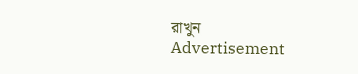রাখুন
Advertisement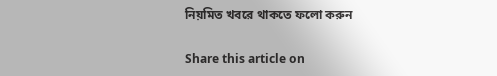নিয়মিত খবরে থাকতে ফলো করুন

Share this article on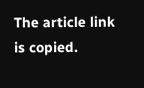The article link is copied.